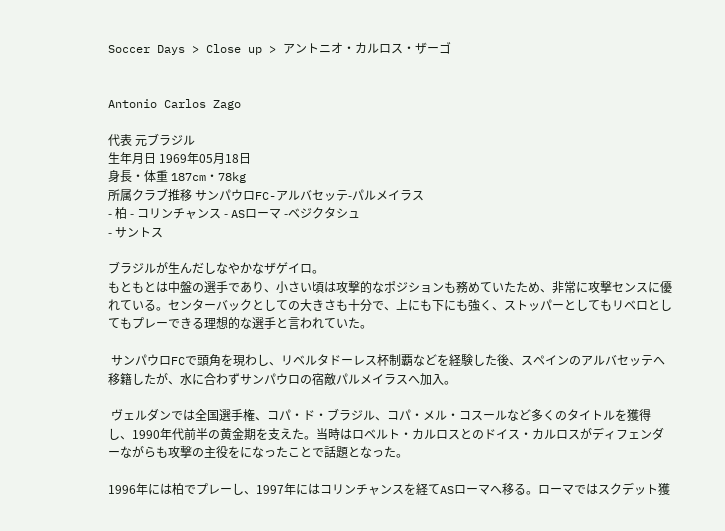Soccer Days > Close up > アントニオ・カルロス・ザーゴ


Antonio Carlos Zago

代表 元ブラジル
生年月日 1969年05月18日
身長・体重 187cm・78kg
所属クラブ推移 サンパウロFC-アルバセッテ-パルメイラス
- 柏 - コリンチャンス - ASローマ -ベジクタシュ
- サントス

ブラジルが生んだしなやかなザゲイロ。
もともとは中盤の選手であり、小さい頃は攻撃的なポジションも務めていたため、非常に攻撃センスに優れている。センターバックとしての大きさも十分で、上にも下にも強く、ストッパーとしてもリベロとしてもプレーできる理想的な選手と言われていた。

 サンパウロFCで頭角を現わし、リベルタドーレス杯制覇などを経験した後、スペインのアルバセッテへ移籍したが、水に合わずサンパウロの宿敵パルメイラスへ加入。

 ヴェルダンでは全国選手権、コパ・ド・ブラジル、コパ・メル・コスールなど多くのタイトルを獲得し、1990年代前半の黄金期を支えた。当時はロベルト・カルロスとのドイス・カルロスがディフェンダーながらも攻撃の主役をになったことで話題となった。

1996年には柏でプレーし、1997年にはコリンチャンスを経てASローマへ移る。ローマではスクデット獲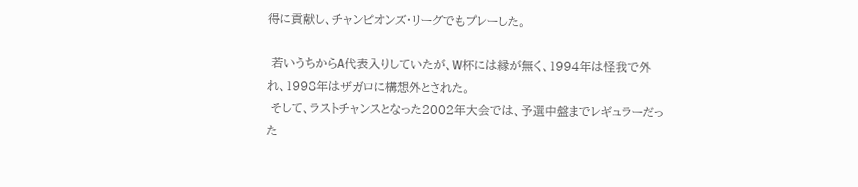得に貢献し、チャンピオンズ・リーグでもプレーした。

 若いうちからA代表入りしていたが、W杯には縁が無く、1994年は怪我で外れ、1998年はザガロに構想外とされた。
 そして、ラストチャンスとなった2002年大会では、予選中盤までレギュラーだった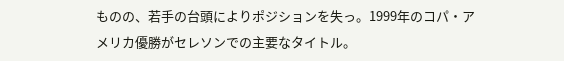ものの、若手の台頭によりポジションを失っ。1999年のコパ・アメリカ優勝がセレソンでの主要なタイトル。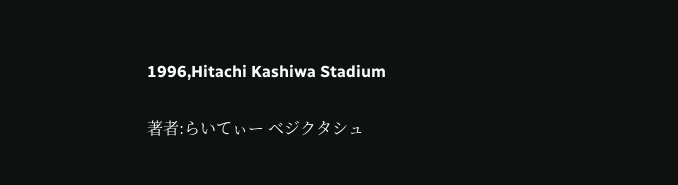1996,Hitachi Kashiwa Stadium


著者:らいてぃー ベジクタシュ